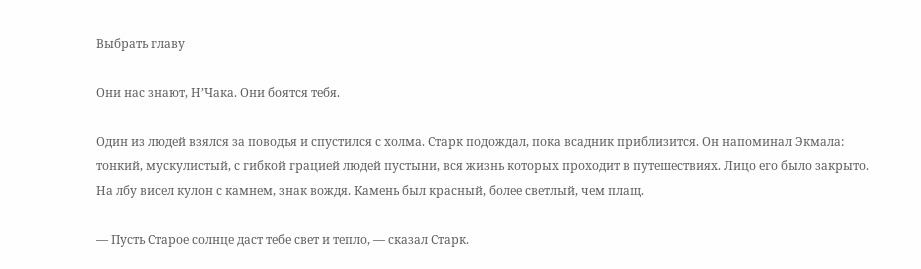Выбрать главу

Они нас знают, Н’Чака. Они боятся тебя.

Один из людей взялся за поводья и спустился с холма. Старк подождал, пока всадник приблизится. Он напоминал Экмала: тонкий, мускулистый, с гибкой грацией людей пустыни, вся жизнь которых проходит в путешествиях. Лицо его было закрыто. На лбу висел кулон с камнем, знак вождя. Камень был красный, более светлый, чем плащ.

— Пусть Старое солнце даст тебе свет и тепло, — сказал Старк.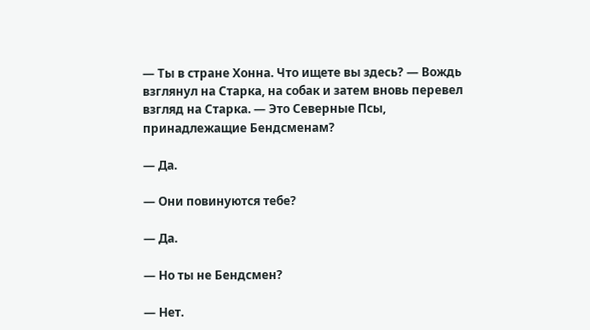— Ты в стране Хонна. Что ищете вы здесь? — Вождь взглянул на Старка, на собак и затем вновь перевел взгляд на Старка. — Это Северные Псы, принадлежащие Бендсменам?

— Да.

— Они повинуются тебе?

— Да.

— Но ты не Бендсмен?

— Нет.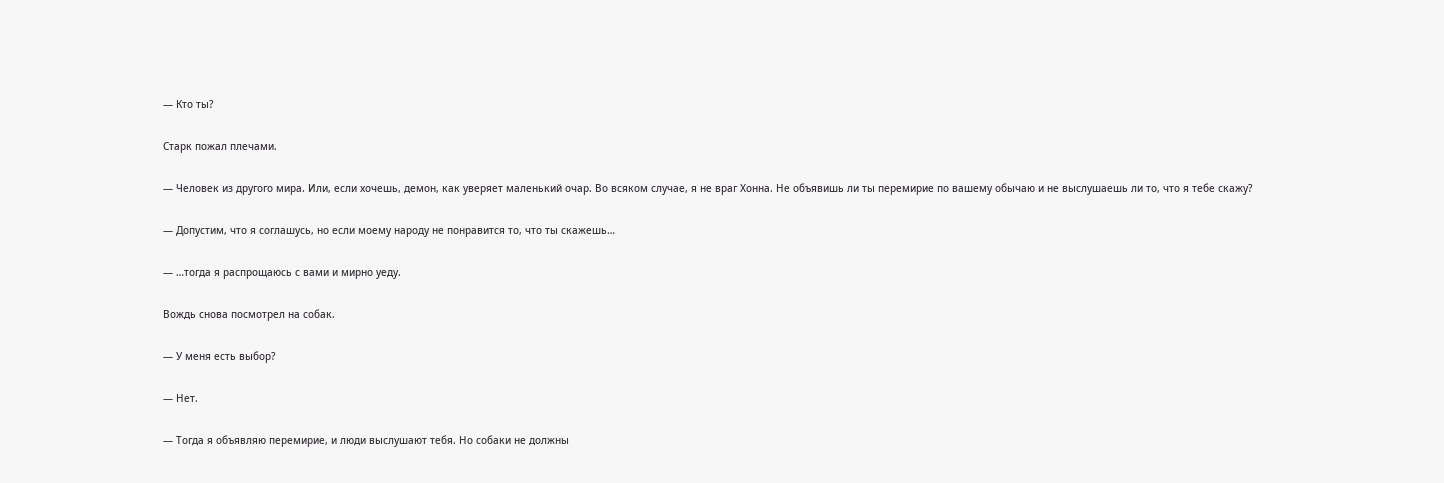— Кто ты?

Старк пожал плечами.

— Человек из другого мира. Или, если хочешь, демон, как уверяет маленький очар. Во всяком случае, я не враг Хонна. Не объявишь ли ты перемирие по вашему обычаю и не выслушаешь ли то, что я тебе скажу?

— Допустим, что я соглашусь, но если моему народу не понравится то, что ты скажешь…

— …тогда я распрощаюсь с вами и мирно уеду.

Вождь снова посмотрел на собак.

— У меня есть выбор?

— Нет.

— Тогда я объявляю перемирие, и люди выслушают тебя. Но собаки не должны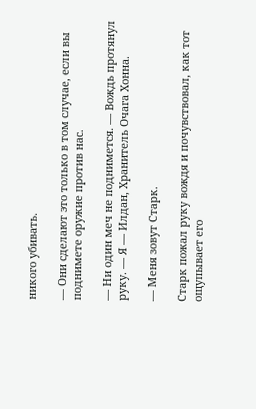никого убивать.

— Они сделают это только в том случае, если вы поднимете оружие против нас.

— Ни один меч не поднимется. — Вождь протянул руку. — Я — Илдан, Хранитель Очага Хонна.

— Меня зовут Старк.

Старк пожал руку вождя и почувствовал, как тот ощупывает его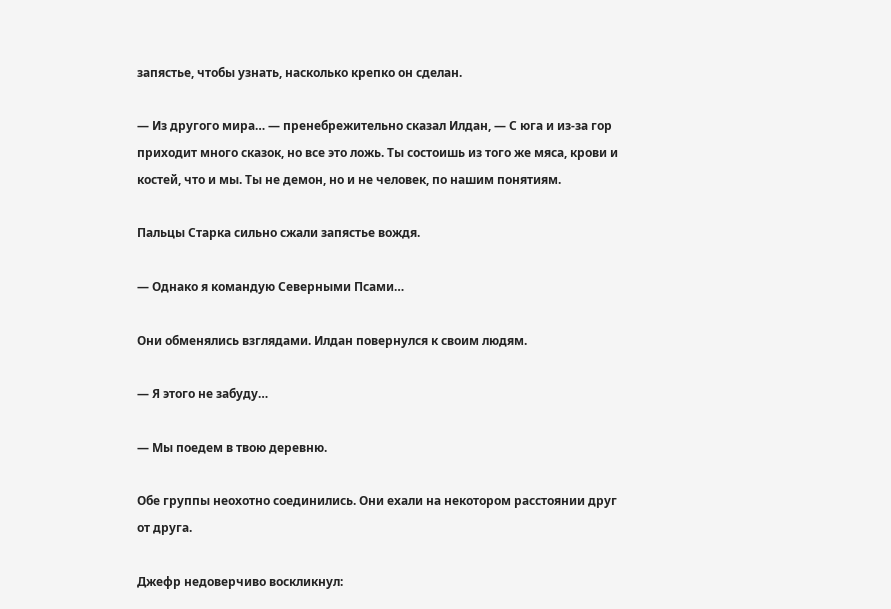запястье, чтобы узнать, насколько крепко он сделан.

— Из другого мира… — пренебрежительно сказал Илдан, — С юга и из-за гор приходит много сказок, но все это ложь. Ты состоишь из того же мяса, крови и костей, что и мы. Ты не демон, но и не человек, по нашим понятиям.

Пальцы Старка сильно сжали запястье вождя.

— Однако я командую Северными Псами…

Они обменялись взглядами. Илдан повернулся к своим людям.

— Я этого не забуду…

— Мы поедем в твою деревню.

Обе группы неохотно соединились. Они ехали на некотором расстоянии друг от друга.

Джефр недоверчиво воскликнул: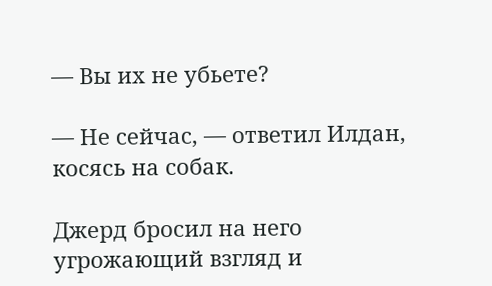— Вы их не убьете?

— Не сейчас, — ответил Илдан, косясь на собак.

Джерд бросил на него угрожающий взгляд и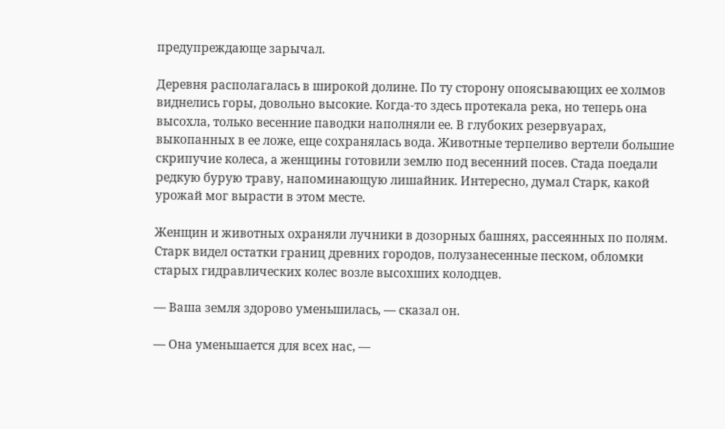предупреждающе зарычал.

Деревня располагалась в широкой долине. По ту сторону опоясывающих ее холмов виднелись горы, довольно высокие. Когда-то здесь протекала река, но теперь она высохла, только весенние паводки наполняли ее. В глубоких резервуарах, выкопанных в ее ложе, еще сохранялась вода. Животные терпеливо вертели большие скрипучие колеса, а женщины готовили землю под весенний посев. Стада поедали редкую бурую траву, напоминающую лишайник. Интересно, думал Старк, какой урожай мог вырасти в этом месте.

Женщин и животных охраняли лучники в дозорных башнях, рассеянных по полям. Старк видел остатки границ древних городов, полузанесенные песком, обломки старых гидравлических колес возле высохших колодцев.

— Ваша земля здорово уменьшилась, — сказал он.

— Она уменьшается для всех нас, —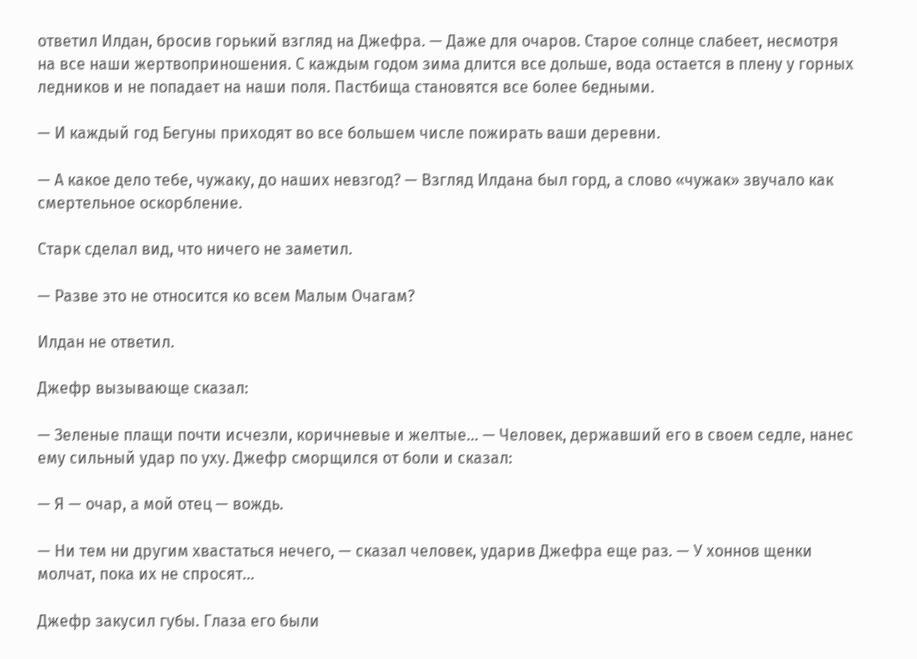ответил Илдан, бросив горький взгляд на Джефра. — Даже для очаров. Старое солнце слабеет, несмотря на все наши жертвоприношения. С каждым годом зима длится все дольше, вода остается в плену у горных ледников и не попадает на наши поля. Пастбища становятся все более бедными.

— И каждый год Бегуны приходят во все большем числе пожирать ваши деревни.

— А какое дело тебе, чужаку, до наших невзгод? — Взгляд Илдана был горд, а слово «чужак» звучало как смертельное оскорбление.

Старк сделал вид, что ничего не заметил.

— Разве это не относится ко всем Малым Очагам?

Илдан не ответил.

Джефр вызывающе сказал:

— Зеленые плащи почти исчезли, коричневые и желтые… — Человек, державший его в своем седле, нанес ему сильный удар по уху. Джефр сморщился от боли и сказал:

— Я — очар, а мой отец — вождь.

— Ни тем ни другим хвастаться нечего, — сказал человек, ударив Джефра еще раз. — У хоннов щенки молчат, пока их не спросят…

Джефр закусил губы. Глаза его были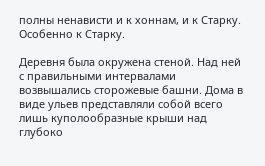полны ненависти и к хоннам, и к Старку. Особенно к Старку.

Деревня была окружена стеной. Над ней с правильными интервалами возвышались сторожевые башни. Дома в виде ульев представляли собой всего лишь куполообразные крыши над глубоко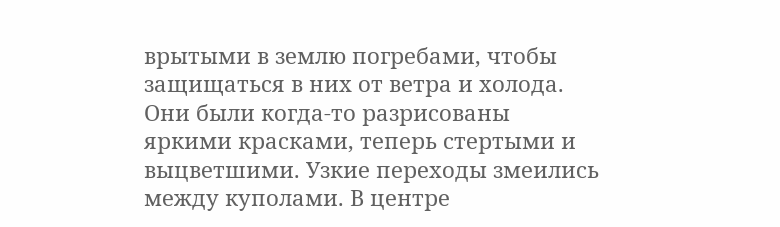врытыми в землю погребами, чтобы защищаться в них от ветра и холода. Они были когда-то разрисованы яркими красками, теперь стертыми и выцветшими. Узкие переходы змеились между куполами. В центре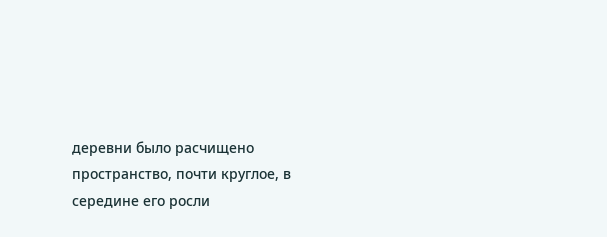деревни было расчищено пространство, почти круглое, в середине его росли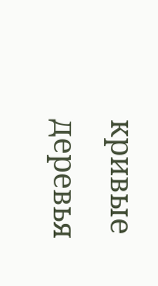кривые деревья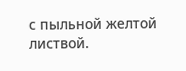с пыльной желтой листвой.